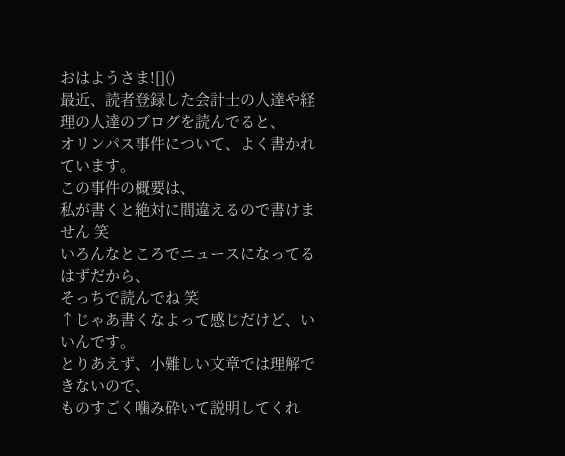おはようさま![]()
最近、読者登録した会計士の人達や経理の人達のブログを読んでると、
オリンパス事件について、よく書かれています。
この事件の概要は、
私が書くと絶対に間違えるので書けません 笑
いろんなところでニュースになってるはずだから、
そっちで読んでね 笑
↑じゃあ書くなよって感じだけど、いいんです。
とりあえず、小難しい文章では理解できないので、
ものすごく噛み砕いて説明してくれ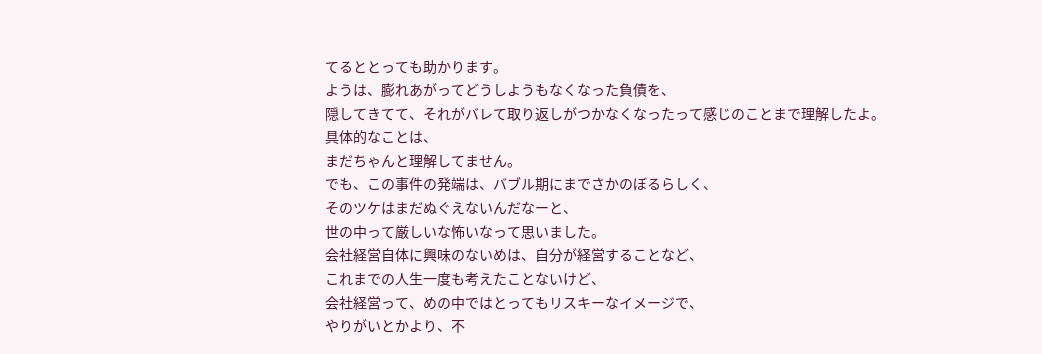てるととっても助かります。
ようは、膨れあがってどうしようもなくなった負債を、
隠してきてて、それがバレて取り返しがつかなくなったって感じのことまで理解したよ。
具体的なことは、
まだちゃんと理解してません。
でも、この事件の発端は、バブル期にまでさかのぼるらしく、
そのツケはまだぬぐえないんだなーと、
世の中って厳しいな怖いなって思いました。
会社経営自体に興味のないめは、自分が経営することなど、
これまでの人生一度も考えたことないけど、
会社経営って、めの中ではとってもリスキーなイメージで、
やりがいとかより、不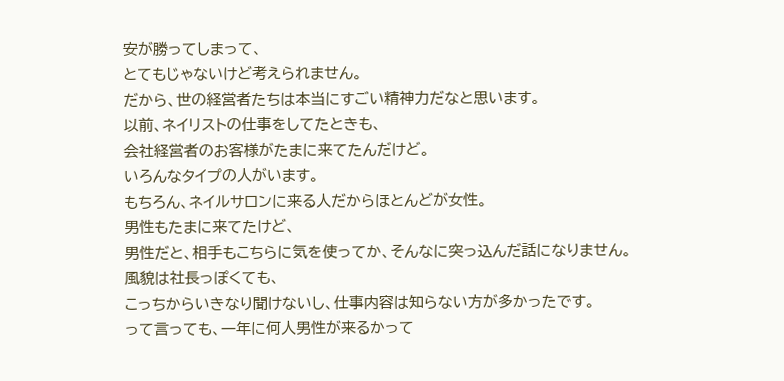安が勝ってしまって、
とてもじゃないけど考えられません。
だから、世の経営者たちは本当にすごい精神力だなと思います。
以前、ネイリストの仕事をしてたときも、
会社経営者のお客様がたまに来てたんだけど。
いろんなタイプの人がいます。
もちろん、ネイルサロンに来る人だからほとんどが女性。
男性もたまに来てたけど、
男性だと、相手もこちらに気を使ってか、そんなに突っ込んだ話になりません。
風貌は社長っぽくても、
こっちからいきなり聞けないし、仕事内容は知らない方が多かったです。
って言っても、一年に何人男性が来るかって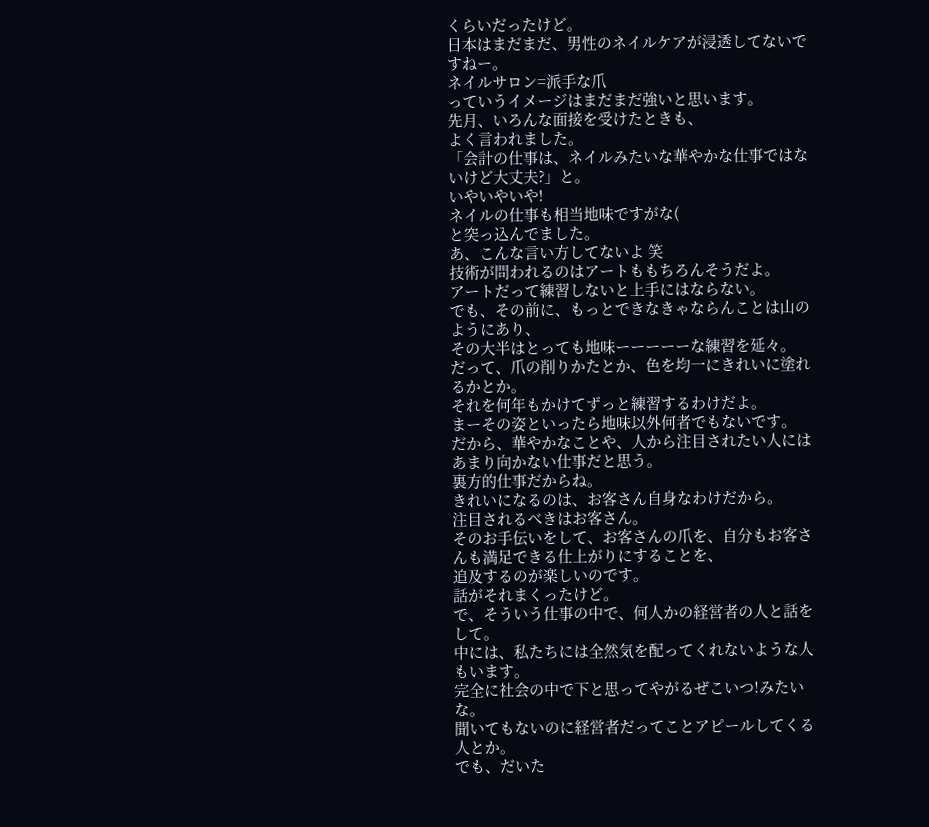くらいだったけど。
日本はまだまだ、男性のネイルケアが浸透してないですねー。
ネイルサロン=派手な爪
っていうイメージはまだまだ強いと思います。
先月、いろんな面接を受けたときも、
よく言われました。
「会計の仕事は、ネイルみたいな華やかな仕事ではないけど大丈夫?」と。
いやいやいや!
ネイルの仕事も相当地味ですがな(
と突っ込んでました。
あ、こんな言い方してないよ 笑
技術が問われるのはアートももちろんそうだよ。
アートだって練習しないと上手にはならない。
でも、その前に、もっとできなきゃならんことは山のようにあり、
その大半はとっても地味ーーーーーな練習を延々。
だって、爪の削りかたとか、色を均一にきれいに塗れるかとか。
それを何年もかけてずっと練習するわけだよ。
まーその姿といったら地味以外何者でもないです。
だから、華やかなことや、人から注目されたい人にはあまり向かない仕事だと思う。
裏方的仕事だからね。
きれいになるのは、お客さん自身なわけだから。
注目されるべきはお客さん。
そのお手伝いをして、お客さんの爪を、自分もお客さんも満足できる仕上がりにすることを、
追及するのが楽しいのです。
話がそれまくったけど。
で、そういう仕事の中で、何人かの経営者の人と話をして。
中には、私たちには全然気を配ってくれないような人もいます。
完全に社会の中で下と思ってやがるぜこいつ!みたいな。
聞いてもないのに経営者だってことアピールしてくる人とか。
でも、だいた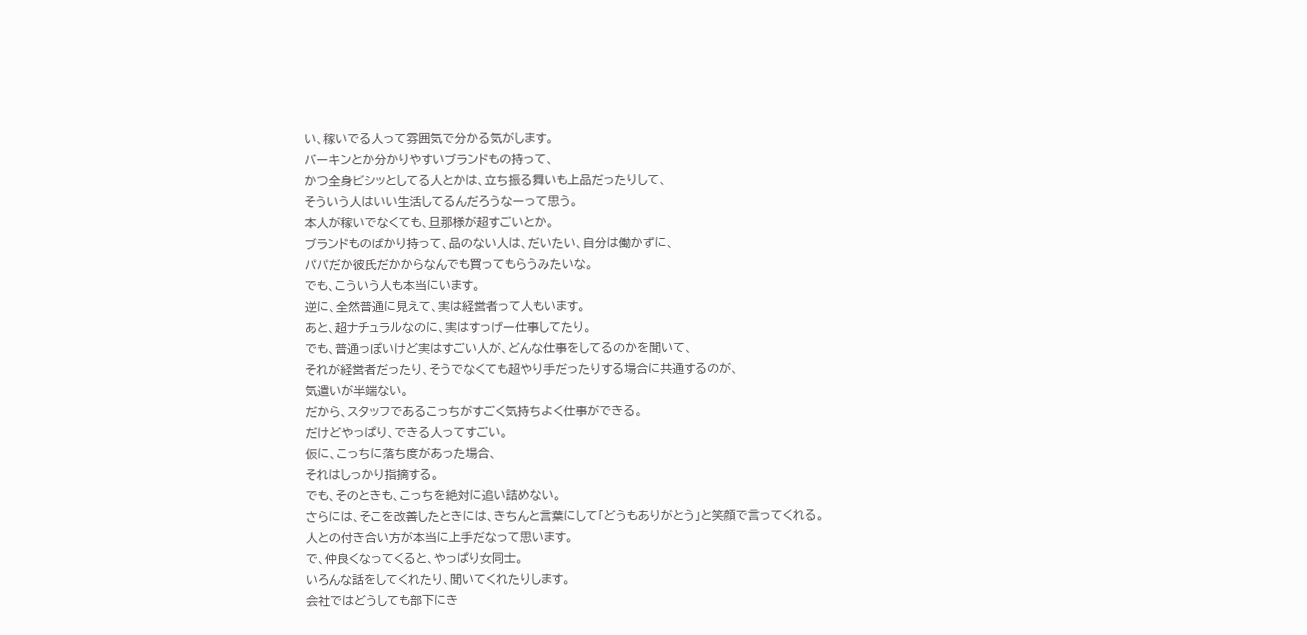い、稼いでる人って雰囲気で分かる気がします。
バーキンとか分かりやすいブランドもの持って、
かつ全身ビシッとしてる人とかは、立ち振る舞いも上品だったりして、
そういう人はいい生活してるんだろうなーって思う。
本人が稼いでなくても、旦那様が超すごいとか。
ブランドものばかり持って、品のない人は、だいたい、自分は働かずに、
パパだか彼氏だかからなんでも買ってもらうみたいな。
でも、こういう人も本当にいます。
逆に、全然普通に見えて、実は経営者って人もいます。
あと、超ナチュラルなのに、実はすっげー仕事してたり。
でも、普通っぽいけど実はすごい人が、どんな仕事をしてるのかを聞いて、
それが経営者だったり、そうでなくても超やり手だったりする場合に共通するのが、
気遣いが半端ない。
だから、スタッフであるこっちがすごく気持ちよく仕事ができる。
だけどやっぱり、できる人ってすごい。
仮に、こっちに落ち度があった場合、
それはしっかり指摘する。
でも、そのときも、こっちを絶対に追い詰めない。
さらには、そこを改善したときには、きちんと言葉にして「どうもありがとう」と笑顔で言ってくれる。
人との付き合い方が本当に上手だなって思います。
で、仲良くなってくると、やっぱり女同士。
いろんな話をしてくれたり、聞いてくれたりします。
会社ではどうしても部下にき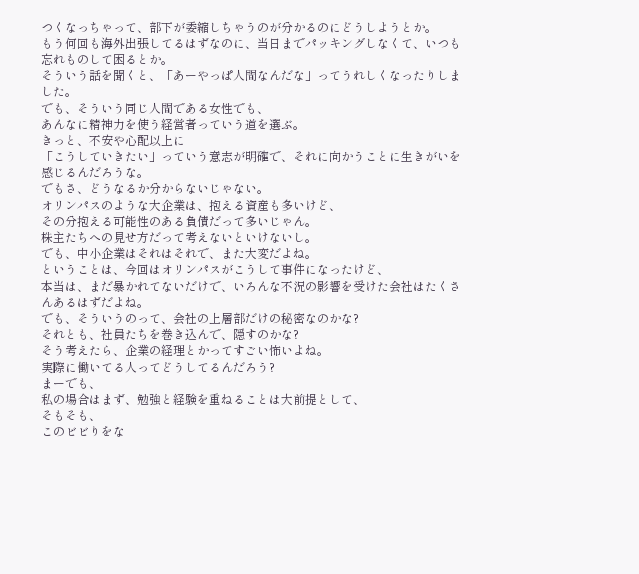つくなっちゃって、部下が委縮しちゃうのが分かるのにどうしようとか。
もう何回も海外出張してるはずなのに、当日までパッキングしなくて、いつも忘れものして困るとか。
そういう話を聞くと、「あーやっぱ人間なんだな」ってうれしくなったりしました。
でも、そういう同じ人間である女性でも、
あんなに精神力を使う経営者っていう道を選ぶ。
きっと、不安や心配以上に
「こうしていきたい」っていう意志が明確で、それに向かうことに生きがいを感じるんだろうな。
でもさ、どうなるか分からないじゃない。
オリンパスのような大企業は、抱える資産も多いけど、
その分抱える可能性のある負債だって多いじゃん。
株主たちへの見せ方だって考えないといけないし。
でも、中小企業はそれはそれで、また大変だよね。
ということは、今回はオリンパスがこうして事件になったけど、
本当は、まだ暴かれてないだけで、いろんな不況の影響を受けた会社はたくさんあるはずだよね。
でも、そういうのって、会社の上層部だけの秘密なのかな?
それとも、社員たちを巻き込んで、隠すのかな?
そう考えたら、企業の経理とかってすごい怖いよね。
実際に働いてる人ってどうしてるんだろう?
まーでも、
私の場合はまず、勉強と経験を重ねることは大前提として、
そもそも、
このビビりをな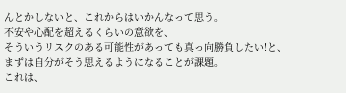んとかしないと、これからはいかんなって思う。
不安や心配を超えるくらいの意欲を、
そういうリスクのある可能性があっても真っ向勝負したい!と、
まずは自分がそう思えるようになることが課題。
これは、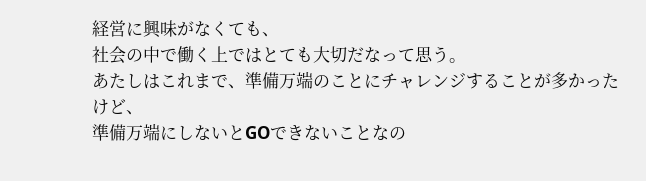経営に興味がなくても、
社会の中で働く上ではとても大切だなって思う。
あたしはこれまで、準備万端のことにチャレンジすることが多かったけど、
準備万端にしないとGOできないことなの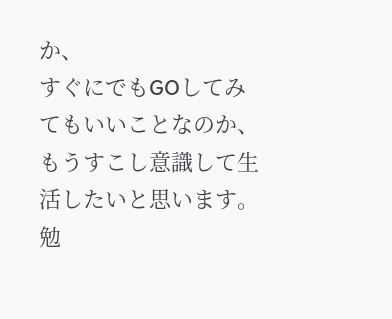か、
すぐにでもGOしてみてもいいことなのか、
もうすこし意識して生活したいと思います。
勉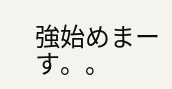強始めまーす。。